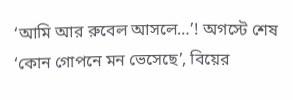‘আমি আর রুবেল আসলে…’! অগস্টে শেষ ‘কোন গোপনে মন ভেসেছে’, বিয়ের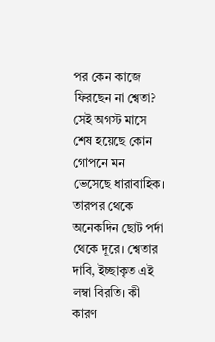পর কেন কাজে ফিরছেন না শ্বেতা?
সেই অগস্ট মাসে শেষ হয়েছে কোন গোপনে মন ভেসেছে ধারাবাহিক। তারপর থেকে অনেকদিন ছোট পর্দা থেকে দূরে। শ্বেতার দাবি, ইচ্ছাকৃত এই লম্বা বিরতি। কী কারণ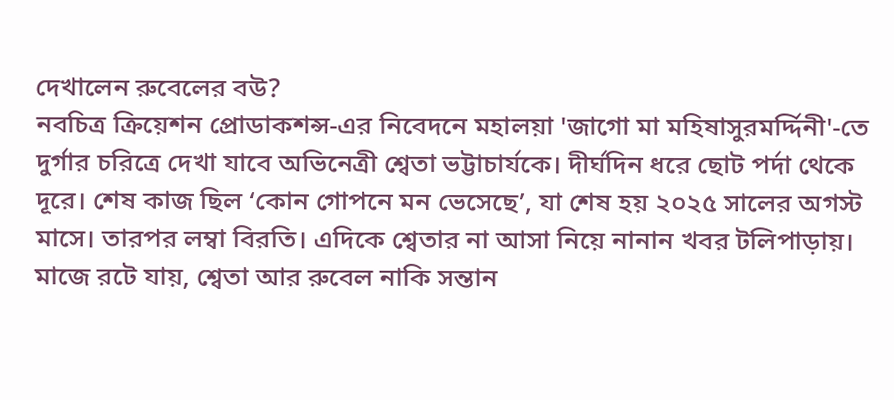দেখালেন রুবেলের বউ?
নবচিত্র ক্রিয়েশন প্রোডাকশন্স-এর নিবেদনে মহালয়া 'জাগো মা মহিষাসুরমর্দ্দিনী'-তে দুর্গার চরিত্রে দেখা যাবে অভিনেত্রী শ্বেতা ভট্টাচার্যকে। দীর্ঘদিন ধরে ছোট পর্দা থেকে দূরে। শেষ কাজ ছিল ‘কোন গোপনে মন ভেসেছে’, যা শেষ হয় ২০২৫ সালের অগস্ট মাসে। তারপর লম্বা বিরতি। এদিকে শ্বেতার না আসা নিয়ে নানান খবর টলিপাড়ায়। মাজে রটে যায়, শ্বেতা আর রুবেল নাকি সন্তান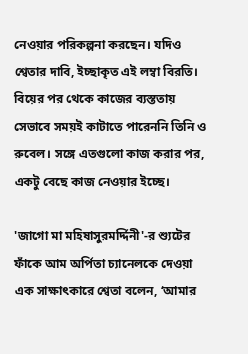নেওয়ার পরিকল্পনা করছেন। যদিও শ্বেতার দাবি, ইচ্ছাকৃত এই লম্বা বিরতি। বিয়ের পর থেকে কাজের ব্যস্ততায় সেভাবে সময়ই কাটাতে পারেননি তিনি ও রুবেল। সঙ্গে এতগুলো কাজ করার পর, একটু বেছে কাজ নেওয়ার ইচ্ছে।

'জাগো মা মহিষাসুরমর্দ্দিনী'-র শ্যুটের ফাঁকে আম অর্পিতা চ্যানেলকে দেওয়া এক সাক্ষাৎকারে শ্বেতা বলেন, ‘আমার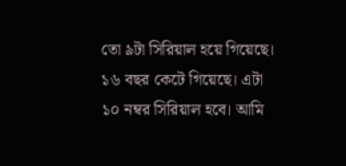তো ৯টা সিরিয়াল হয়ে গিয়েছে। ১৬ বছর কেটে গিয়েছে। এটা ১০ নম্বর সিরিয়াল হবে। আমি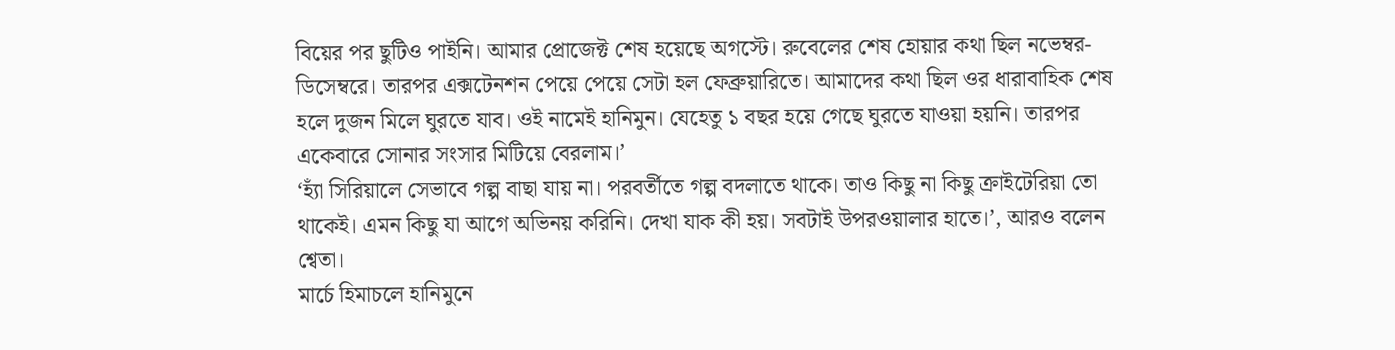বিয়ের পর ছুটিও পাইনি। আমার প্রোজেক্ট শেষ হয়েছে অগস্টে। রুবেলের শেষ হোয়ার কথা ছিল নভেম্বর-ডিসেম্বরে। তারপর এক্সটেনশন পেয়ে পেয়ে সেটা হল ফেব্রুয়ারিতে। আমাদের কথা ছিল ওর ধারাবাহিক শেষ হলে দুজন মিলে ঘুরতে যাব। ওই নামেই হানিমুন। যেহেতু ১ বছর হয়ে গেছে ঘুরতে যাওয়া হয়নি। তারপর একেবারে সোনার সংসার মিটিয়ে বেরলাম।’
‘হ্যাঁ সিরিয়ালে সেভাবে গল্প বাছা যায় না। পরবর্তীতে গল্প বদলাতে থাকে। তাও কিছু না কিছু ক্রাইটেরিয়া তো থাকেই। এমন কিছু যা আগে অভিনয় করিনি। দেখা যাক কী হয়। সবটাই উপরওয়ালার হাতে।’, আরও বলেন শ্বেতা।
মার্চে হিমাচলে হানিমুনে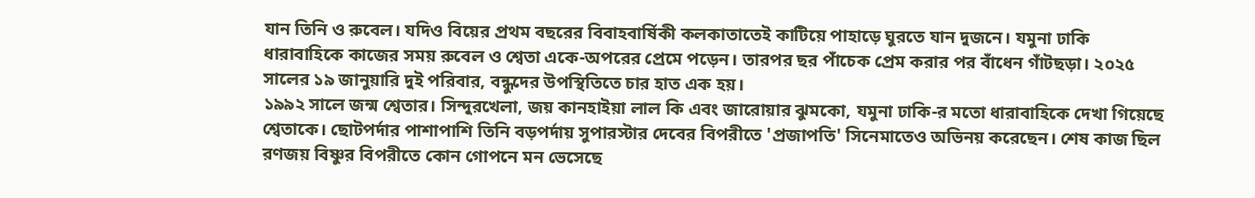যান তিনি ও রুবেল। যদিও বিয়ের প্রথম বছরের বিবাহবার্ষিকী কলকাতাতেই কাটিয়ে পাহাড়ে ঘুরতে যান দুজনে। যমুনা ঢাকি ধারাবাহিকে কাজের সময় রুবেল ও শ্বেতা একে-অপরের প্রেমে পড়েন। তারপর ছর পাঁচেক প্রেম করার পর বাঁধেন গাঁটছড়া। ২০২৫ সালের ১৯ জানুয়ারি দুই পরিবার, বন্ধুদের উপস্থিতিতে চার হাত এক হয়।
১৯৯২ সালে জন্ম শ্বেতার। সিন্দুরখেলা, জয় কানহাইয়া লাল কি এবং জারোয়ার ঝুমকো, যমুনা ঢাকি-র মতো ধারাবাহিকে দেখা গিয়েছে শ্বেতাকে। ছোটপর্দার পাশাপাশি তিনি বড়পর্দায় সুপারস্টার দেবের বিপরীতে 'প্রজাপতি' সিনেমাতেও অভিনয় করেছেন। শেষ কাজ ছিল রণজয় বিষ্ণুর বিপরীতে কোন গোপনে মন ভেসেছে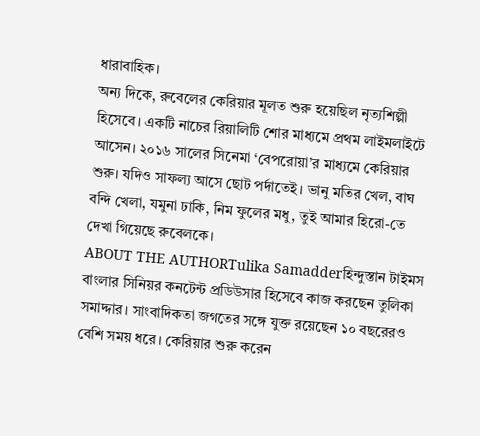ধারাবাহিক।
অন্য দিকে, রুবেলের কেরিয়ার মূলত শুরু হয়েছিল নৃত্যশিল্পী হিসেবে। একটি নাচের রিয়ালিটি শোর মাধ্যমে প্রথম লাইমলাইটে আসেন। ২০১৬ সালের সিনেমা ‘বেপরোয়া’র মাধ্যমে কেরিয়ার শুরু। যদিও সাফল্য আসে ছোট পর্দাতেই। ভানু মতির খেল, বাঘ বন্দি খেলা, যমুনা ঢাকি, নিম ফুলের মধু, তুই আমার হিরো-তে দেখা গিয়েছে রুবেলকে।
ABOUT THE AUTHORTulika Samadderহিন্দুস্তান টাইমস বাংলার সিনিয়র কনটেন্ট প্রডিউসার হিসেবে কাজ করছেন তুলিকা সমাদ্দার। সাংবাদিকতা জগতের সঙ্গে যুক্ত রয়েছেন ১০ বছরেরও বেশি সময় ধরে। কেরিয়ার শুরু করেন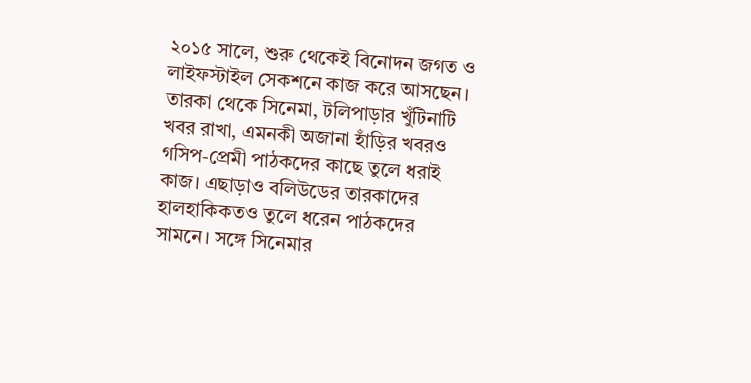২০১৫ সালে, শুরু থেকেই বিনোদন জগত ও লাইফস্টাইল সেকশনে কাজ করে আসছেন। তারকা থেকে সিনেমা, টলিপাড়ার খুঁটিনাটি খবর রাখা, এমনকী অজানা হাঁড়ির খবরও গসিপ-প্রেমী পাঠকদের কাছে তুলে ধরাই কাজ। এছাড়াও বলিউডের তারকাদের হালহাকিকতও তুলে ধরেন পাঠকদের সামনে। সঙ্গে সিনেমার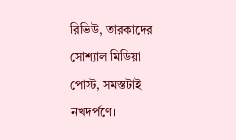রিভিউ, তারকাদের সোশ্যাল মিডিয়া পোস্ট, সমস্তটাই নখদর্পণে।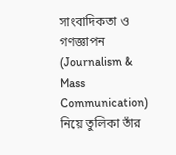সাংবাদিকতা ও গণজ্ঞাপন (Journalism & Mass Communication) নিয়ে তুলিকা তাঁর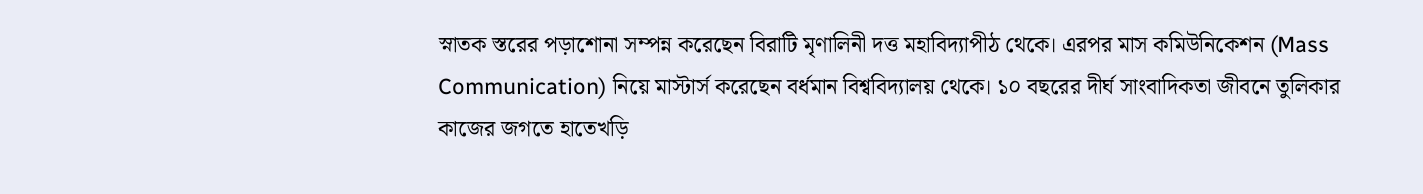স্নাতক স্তরের পড়াশোনা সম্পন্ন করেছেন বিরাটি মৃণালিনী দত্ত মহাবিদ্যাপীঠ থেকে। এরপর মাস কমিউনিকেশন (Mass Communication) নিয়ে মাস্টার্স করেছেন বর্ধমান বিশ্ববিদ্যালয় থেকে। ১০ বছরের দীর্ঘ সাংবাদিকতা জীবনে তুলিকার কাজের জগতে হাতেখড়ি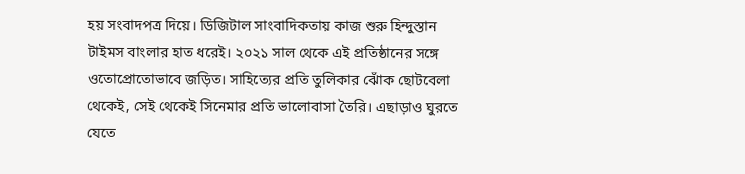হয় সংবাদপত্র দিয়ে। ডিজিটাল সাংবাদিকতায় কাজ শুরু হিন্দুস্তান টাইমস বাংলার হাত ধরেই। ২০২১ সাল থেকে এই প্রতিষ্ঠানের সঙ্গে ওতোপ্রোতোভাবে জড়িত। সাহিত্যের প্রতি তুলিকার ঝোঁক ছোটবেলা থেকেই, সেই থেকেই সিনেমার প্রতি ভালোবাসা তৈরি। এছাড়াও ঘুরতে যেতে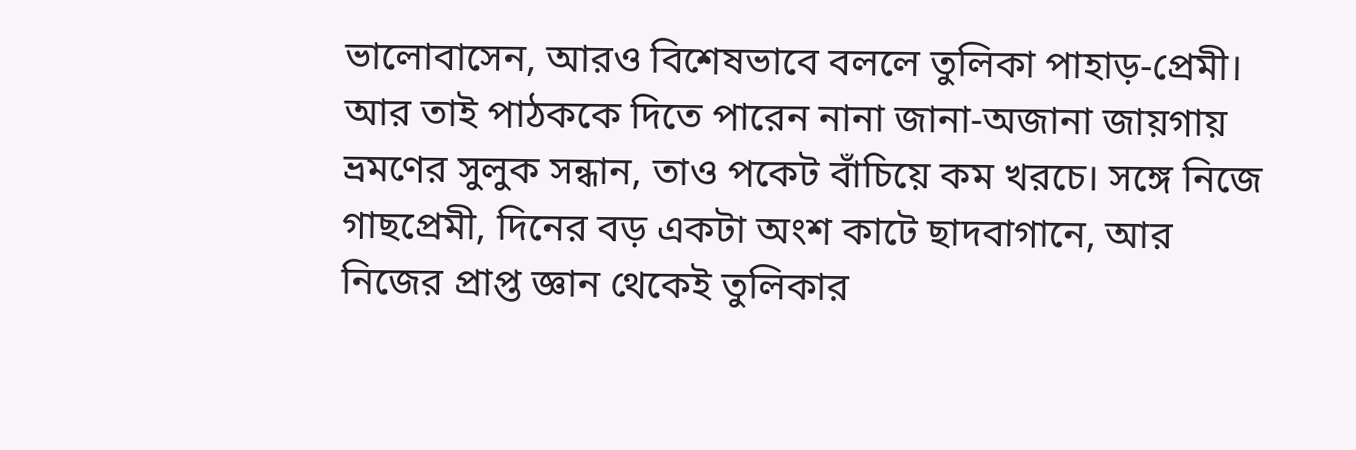ভালোবাসেন, আরও বিশেষভাবে বললে তুলিকা পাহাড়-প্রেমী। আর তাই পাঠককে দিতে পারেন নানা জানা-অজানা জায়গায় ভ্রমণের সুলুক সন্ধান, তাও পকেট বাঁচিয়ে কম খরচে। সঙ্গে নিজে গাছপ্রেমী, দিনের বড় একটা অংশ কাটে ছাদবাগানে, আর নিজের প্রাপ্ত জ্ঞান থেকেই তুলিকার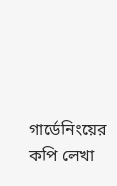গার্ডেনিংয়ের কপি লেখা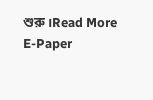শুরু।Read More
E-Paper